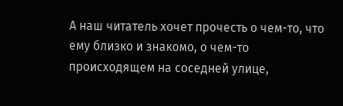А наш читатель хочет прочесть о чем-то, что ему близко и знакомо, о чем-то происходящем на соседней улице,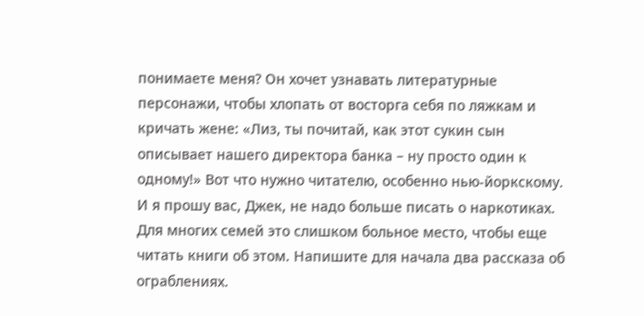понимаете меня? Он хочет узнавать литературные персонажи, чтобы хлопать от восторга себя по ляжкам и кричать жене: «Лиз, ты почитай, как этот сукин сын описывает нашего директора банка – ну просто один к одному!» Вот что нужно читателю, особенно нью-йоркскому. И я прошу вас, Джек, не надо больше писать о наркотиках. Для многих семей это слишком больное место, чтобы еще читать книги об этом. Напишите для начала два рассказа об ограблениях.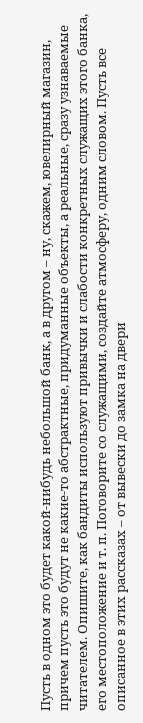Пусть в одном это будет какой-нибудь небольшой банк, а в другом – ну, скажем, ювелирный магазин, причем пусть это будут не какие-то абстрактные, придуманные объекты, а реальные, сразу узнаваемые читателем. Опишите, как бандиты используют привычки и слабости конкретных служащих этого банка, его местоположение и т. п. Поговорите со служащими, создайте атмосферу, одним словом. Пусть все описанное в этих рассказах – от вывески до замка на двери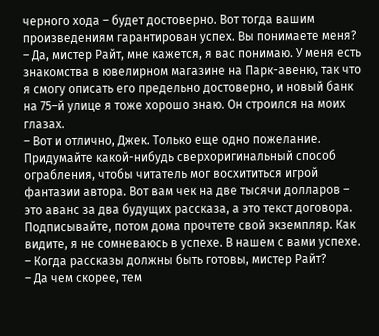черного хода – будет достоверно. Вот тогда вашим произведениям гарантирован успех. Вы понимаете меня?
– Да, мистер Райт, мне кажется, я вас понимаю. У меня есть знакомства в ювелирном магазине на Парк-авеню, так что я смогу описать его предельно достоверно, и новый банк на 75–й улице я тоже хорошо знаю. Он строился на моих глазах.
– Вот и отлично, Джек. Только еще одно пожелание. Придумайте какой-нибудь сверхоригинальный способ ограбления, чтобы читатель мог восхититься игрой фантазии автора. Вот вам чек на две тысячи долларов – это аванс за два будущих рассказа, а это текст договора. Подписывайте, потом дома прочтете свой экземпляр. Как видите, я не сомневаюсь в успехе. В нашем с вами успехе.
– Когда рассказы должны быть готовы, мистер Райт?
– Да чем скорее, тем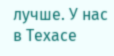лучше. У нас в Техасе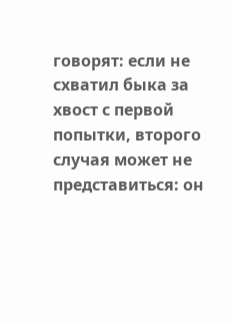говорят: если не схватил быка за хвост с первой попытки, второго случая может не представиться: он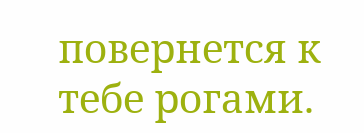повернется к тебе рогами.